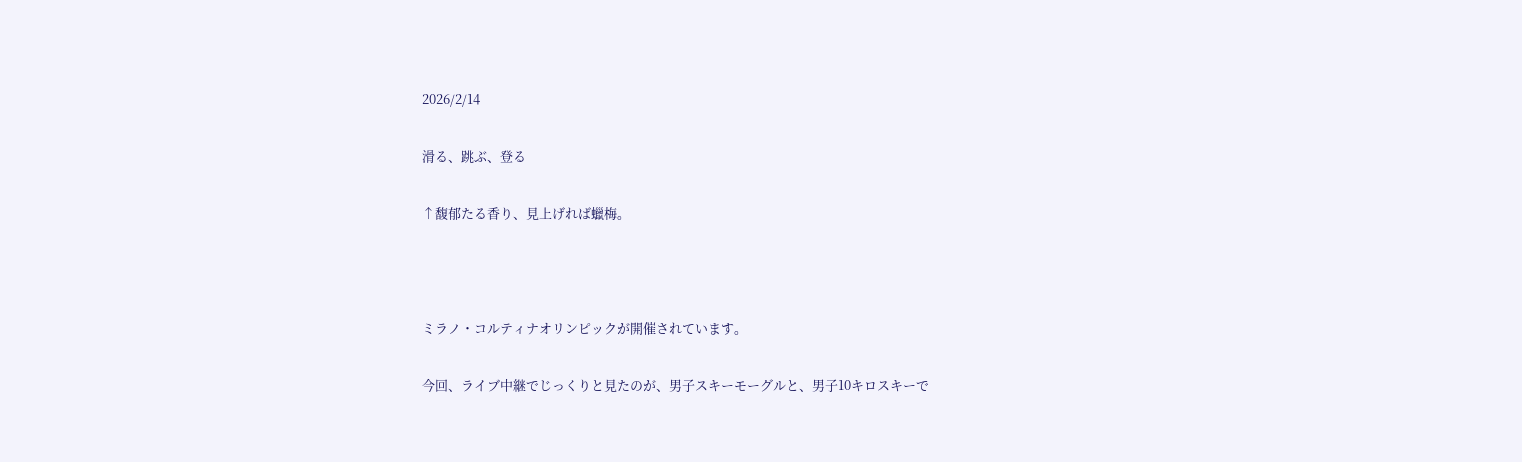2026/2/14

滑る、跳ぶ、登る

↑馥郁たる香り、見上げれば蠟梅。



ミラノ・コルティナオリンピックが開催されています。

今回、ライブ中継でじっくりと見たのが、男子スキーモーグルと、男子10キロスキーで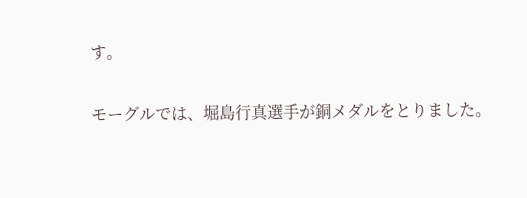す。

モーグルでは、堀島行真選手が銅メダルをとりました。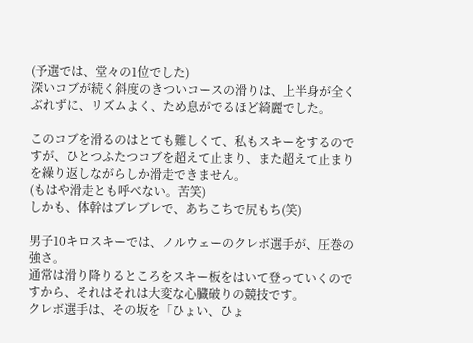(予選では、堂々の1位でした)
深いコブが続く斜度のきついコースの滑りは、上半身が全くぶれずに、リズムよく、ため息がでるほど綺麗でした。

このコブを滑るのはとても難しくて、私もスキーをするのですが、ひとつふたつコブを超えて止まり、また超えて止まりを繰り返しながらしか滑走できません。
(もはや滑走とも呼べない。苦笑)
しかも、体幹はブレブレで、あちこちで尻もち(笑)

男子10キロスキーでは、ノルウェーのクレボ選手が、圧巻の強さ。
通常は滑り降りるところをスキー板をはいて登っていくのですから、それはそれは大変な心臓破りの競技です。
クレボ選手は、その坂を「ひょい、ひょ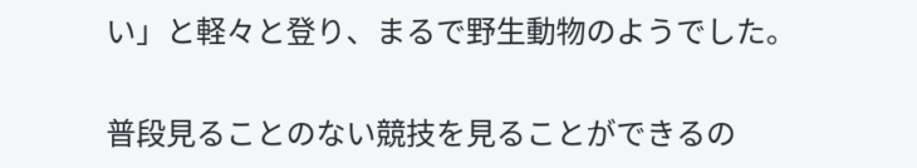い」と軽々と登り、まるで野生動物のようでした。

普段見ることのない競技を見ることができるの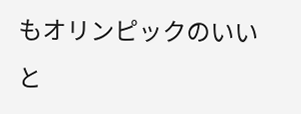もオリンピックのいいと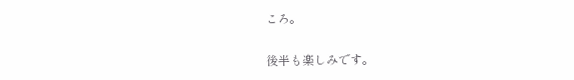ころ。

後半も楽しみです。